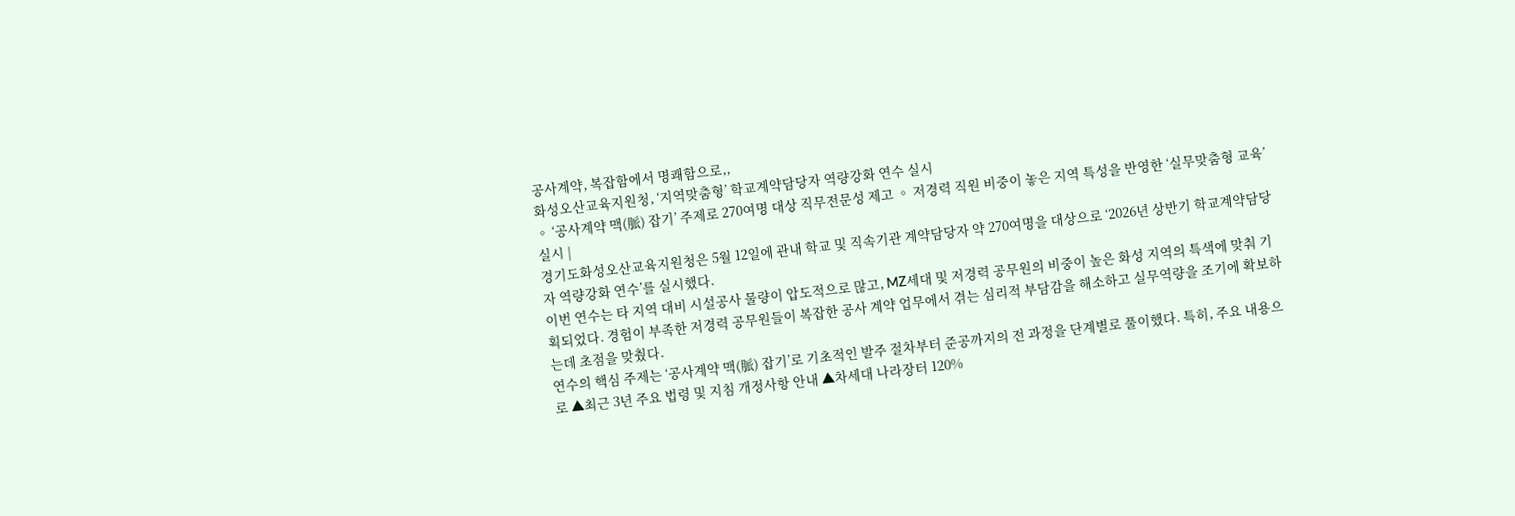공사계약, 복잡함에서 명쾌함으로,,
화성오산교육지원청, ‘지역맞춤형’ 학교계약담당자 역량강화 연수 실시
◦ ‘공사계약 맥(脈) 잡기’ 주제로 270여명 대상 직무전문성 제고 ◦ 저경력 직원 비중이 놓은 지역 특성을 반영한 ‘실무맞춤형 교육’실시 |
경기도화성오산교육지원청은 5월 12일에 관내 학교 및 직속기관 계약담당자 약 270여명을 대상으로 ‘2026년 상반기 학교계약담당자 역량강화 연수’를 실시했다.
이번 연수는 타 지역 대비 시설공사 물량이 압도적으로 많고, MZ세대 및 저경력 공무원의 비중이 높은 화성 지역의 특색에 맞춰 기획되었다. 경험이 부족한 저경력 공무원들이 복잡한 공사 계약 업무에서 겪는 심리적 부담감을 해소하고 실무역량을 조기에 확보하는데 초점을 맞췄다.
연수의 핵심 주제는 ‘공사계약 맥(脈) 잡기’로 기초적인 발주 절차부터 준공까지의 전 과정을 단계별로 풀이했다. 특히, 주요 내용으로 ▲최근 3년 주요 법령 및 지침 개정사항 안내 ▲차세대 나라장터 120%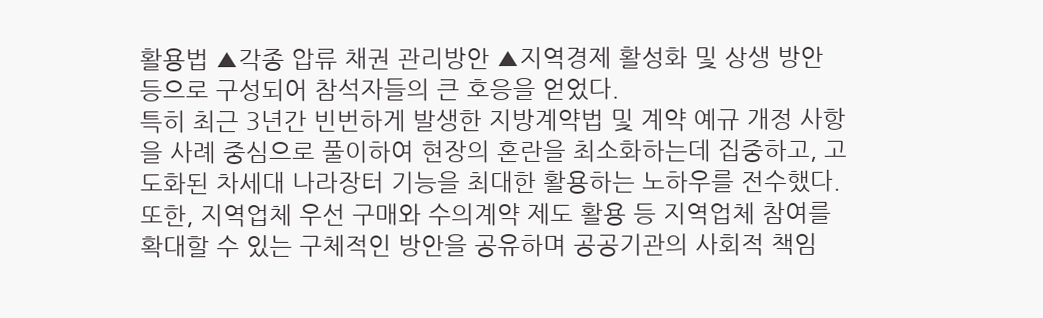활용법 ▲각종 압류 채권 관리방안 ▲지역경제 활성화 및 상생 방안 등으로 구성되어 참석자들의 큰 호응을 얻었다.
특히 최근 3년간 빈번하게 발생한 지방계약법 및 계약 예규 개정 사항을 사례 중심으로 풀이하여 현장의 혼란을 최소화하는데 집중하고, 고도화된 차세대 나라장터 기능을 최대한 활용하는 노하우를 전수했다.
또한, 지역업체 우선 구매와 수의계약 제도 활용 등 지역업체 참여를 확대할 수 있는 구체적인 방안을 공유하며 공공기관의 사회적 책임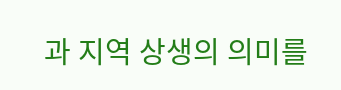과 지역 상생의 의미를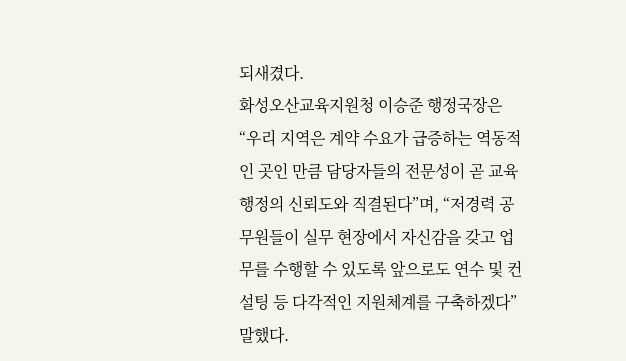되새겼다.
화성오산교육지원청 이승준 행정국장은 “우리 지역은 계약 수요가 급증하는 역동적인 곳인 만큼 담당자들의 전문성이 곧 교육행정의 신뢰도와 직결된다”며, “저경력 공무원들이 실무 현장에서 자신감을 갖고 업무를 수행할 수 있도록 앞으로도 연수 및 컨설팅 등 다각적인 지원체계를 구축하겠다” 말했다.